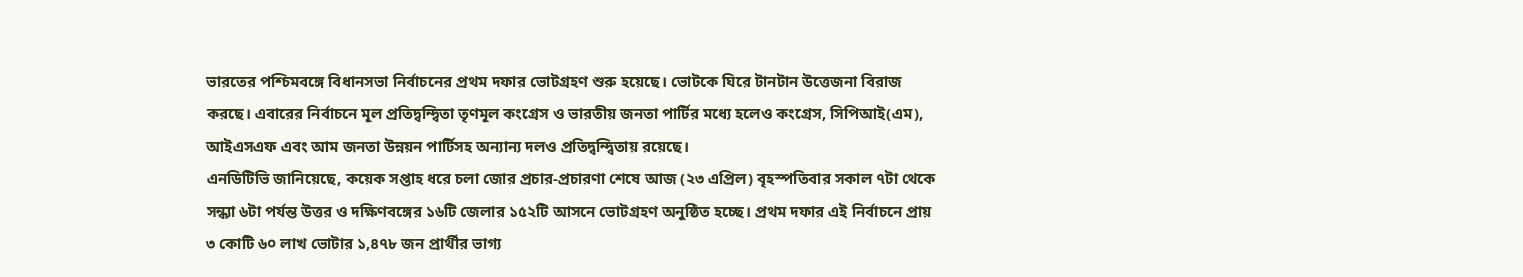ভারতের পশ্চিমবঙ্গে বিধানসভা নির্বাচনের প্রথম দফার ভোটগ্রহণ শুরু হয়েছে। ভোটকে ঘিরে টানটান উত্তেজনা বিরাজ করছে। এবারের নির্বাচনে মূল প্রতিদ্বন্দ্বিতা তৃণমূল কংগ্রেস ও ভারতীয় জনতা পার্টির মধ্যে হলেও কংগ্রেস, সিপিআই(এম), আইএসএফ এবং আম জনতা উন্নয়ন পার্টিসহ অন্যান্য দলও প্রতিদ্বন্দ্বিতায় রয়েছে।
এনডিটিভি জানিয়েছে, কয়েক সপ্তাহ ধরে চলা জোর প্রচার-প্রচারণা শেষে আজ (২৩ এপ্রিল) বৃহস্পতিবার সকাল ৭টা থেকে সন্ধ্যা ৬টা পর্যন্ত উত্তর ও দক্ষিণবঙ্গের ১৬টি জেলার ১৫২টি আসনে ভোটগ্রহণ অনুষ্ঠিত হচ্ছে। প্রথম দফার এই নির্বাচনে প্রায় ৩ কোটি ৬০ লাখ ভোটার ১,৪৭৮ জন প্রার্থীর ভাগ্য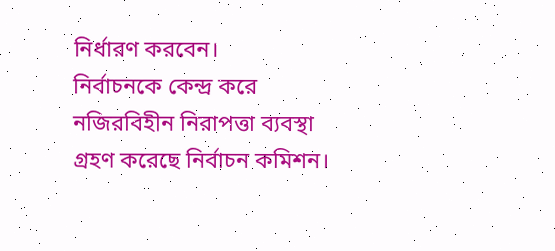নির্ধারণ করবেন।
নির্বাচনকে কেন্দ্র করে নজিরবিহীন নিরাপত্তা ব্যবস্থা গ্রহণ করেছে নির্বাচন কমিশন।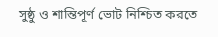সুষ্ঠু ও শান্তিপূর্ণ ভোট নিশ্চিত করতে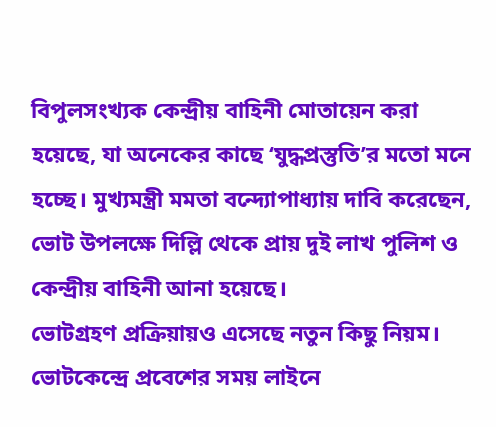বিপুলসংখ্যক কেন্দ্রীয় বাহিনী মোতায়েন করা হয়েছে, যা অনেকের কাছে ‘যুদ্ধপ্রস্তুতি’র মতো মনে হচ্ছে। মুখ্যমন্ত্রী মমতা বন্দ্যোপাধ্যায় দাবি করেছেন, ভোট উপলক্ষে দিল্লি থেকে প্রায় দুই লাখ পুলিশ ও কেন্দ্রীয় বাহিনী আনা হয়েছে।
ভোটগ্রহণ প্রক্রিয়ায়ও এসেছে নতুন কিছু নিয়ম। ভোটকেন্দ্রে প্রবেশের সময় লাইনে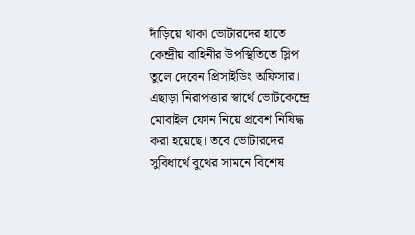দাঁড়িয়ে থাকা ভোটারদের হাতে কেন্দ্রীয় বাহিনীর উপস্থিতিতে স্লিপ তুলে দেবেন প্রিসাইডিং অফিসার। এছাড়া নিরাপত্তার স্বার্থে ভোটকেন্দ্রে মোবাইল ফোন নিয়ে প্রবেশ নিষিদ্ধ করা হয়েছে। তবে ভোটারদের সুবিধার্থে বুথের সামনে বিশেষ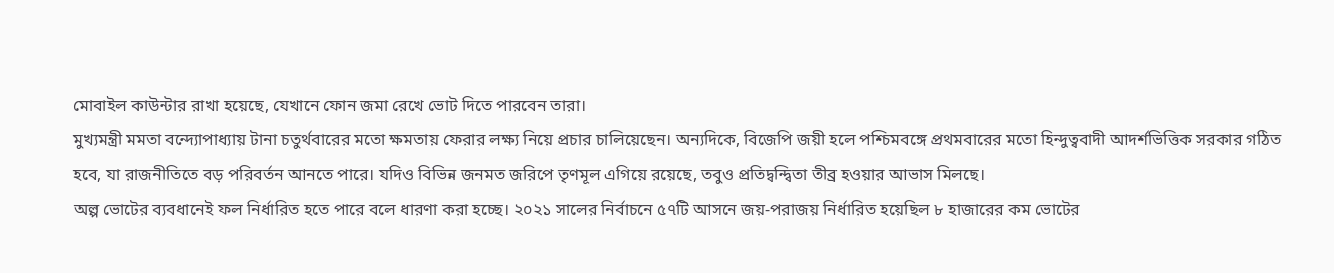মোবাইল কাউন্টার রাখা হয়েছে, যেখানে ফোন জমা রেখে ভোট দিতে পারবেন তারা।
মুখ্যমন্ত্রী মমতা বন্দ্যোপাধ্যায় টানা চতুর্থবারের মতো ক্ষমতায় ফেরার লক্ষ্য নিয়ে প্রচার চালিয়েছেন। অন্যদিকে, বিজেপি জয়ী হলে পশ্চিমবঙ্গে প্রথমবারের মতো হিন্দুত্ববাদী আদর্শভিত্তিক সরকার গঠিত হবে, যা রাজনীতিতে বড় পরিবর্তন আনতে পারে। যদিও বিভিন্ন জনমত জরিপে তৃণমূল এগিয়ে রয়েছে, তবুও প্রতিদ্বন্দ্বিতা তীব্র হওয়ার আভাস মিলছে।
অল্প ভোটের ব্যবধানেই ফল নির্ধারিত হতে পারে বলে ধারণা করা হচ্ছে। ২০২১ সালের নির্বাচনে ৫৭টি আসনে জয়-পরাজয় নির্ধারিত হয়েছিল ৮ হাজারের কম ভোটের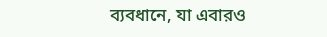ব্যবধানে, যা এবারও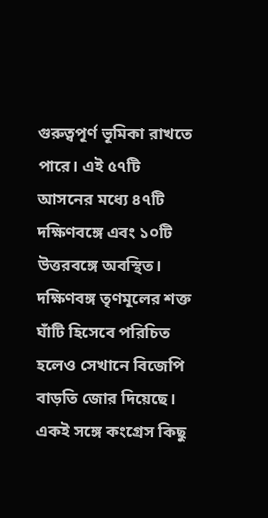গুরুত্বপূর্ণ ভূমিকা রাখতে পারে। এই ৫৭টি আসনের মধ্যে ৪৭টি দক্ষিণবঙ্গে এবং ১০টি উত্তরবঙ্গে অবস্থিত।
দক্ষিণবঙ্গ তৃণমূলের শক্ত ঘাঁটি হিসেবে পরিচিত হলেও সেখানে বিজেপি বাড়তি জোর দিয়েছে। একই সঙ্গে কংগ্রেস কিছু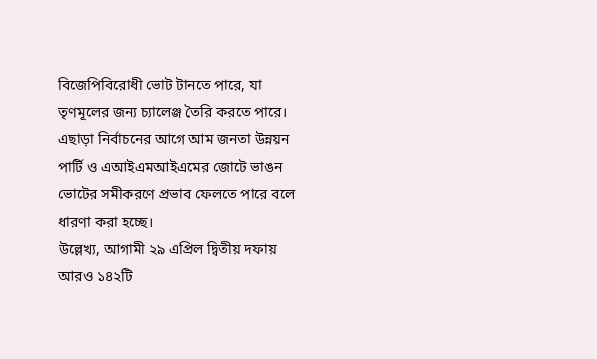বিজেপিবিরোধী ভোট টানতে পারে, যা তৃণমূলের জন্য চ্যালেঞ্জ তৈরি করতে পারে। এছাড়া নির্বাচনের আগে আম জনতা উন্নয়ন পার্টি ও এআইএমআইএমের জোটে ভাঙন ভোটের সমীকরণে প্রভাব ফেলতে পারে বলে ধারণা করা হচ্ছে।
উল্লেখ্য, আগামী ২৯ এপ্রিল দ্বিতীয় দফায় আরও ১৪২টি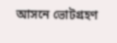আসনে ভোটগ্রহণ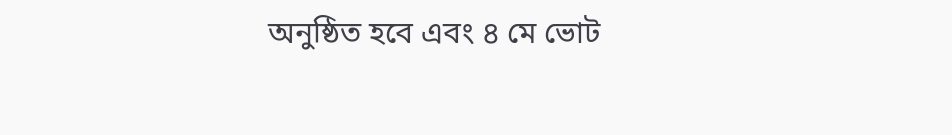অনুষ্ঠিত হবে এবং ৪ মে ভোট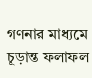গণনার মাধ্যমে চূড়ান্ত ফলাফল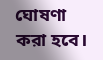ঘোষণা করা হবে।